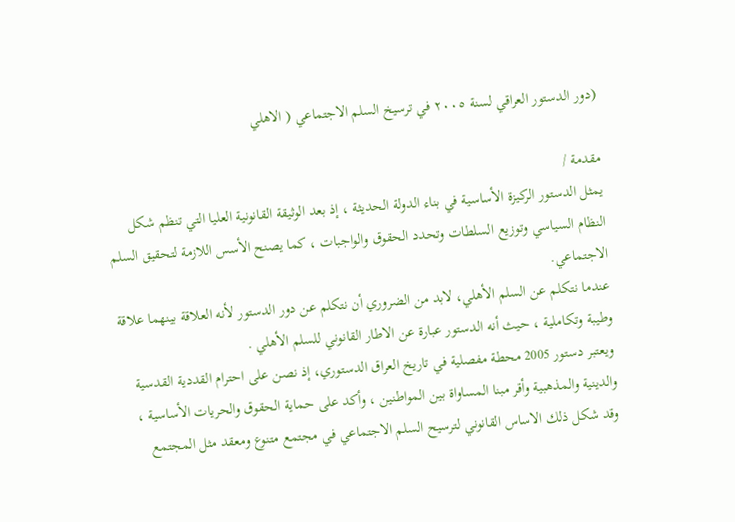(دور الدستور العراقي لسنة ٢٠٠٥ في ترسيخ السلم الاجتماعي ( الاهلي

مقدمة /
يمثل الدستور الركيزة الأساسية في بناء الدولة الحديثة ، إذ بعد الوثيقة القانونية العليا التي تنظم شكل النظام السياسي وتوزيع السلطات وتحدد الحقوق والواجبات ، كما يصنح الأسس اللازمة لتحقيق السلم الاجتماعي.
عندما نتكلم عن السلم الأهلي، لابد من الضروري أن نتكلم عن دور الدستور لأنە العلاقة بينهما علاقة وطيبة وتكاملية ، حيث أنە الدستور عبارة عن الاطار القانوني للسلم الأهلي .
ويعتبر دستور 2005 محطة مفصلية في تاريخ العراق الدستوري، إذ نصن على احترام القددیة القدسية والدينية والمذهبية وأقر مبنا المساواة بين المواطنین ، وأكد على حماية الحقوق والحريات الأساسية ، وقد شكل ذلك الاساس القانوني لترسيح السلم الاجتماعي في مجتمع متنوع ومعقد مثل المجتمع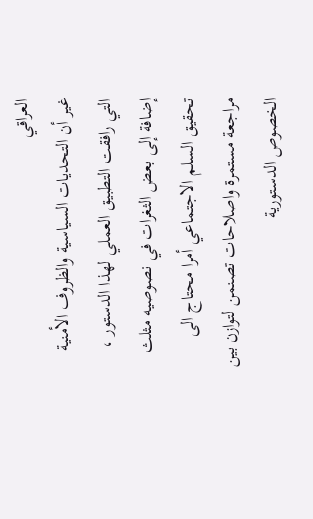العراقي
غير أن التحديات السياسية والظروف الأمنية التي رافقت التطبيق العملي لهذا الدستور ، إضافة إلى بعض الثغرات في نصوصيه مثلث تحقيق السلم الاجتماعي أمرا محتاج الى مراجعة مستمرة واصلاحات تصنمن لتوازن بين الخصوص الدستورية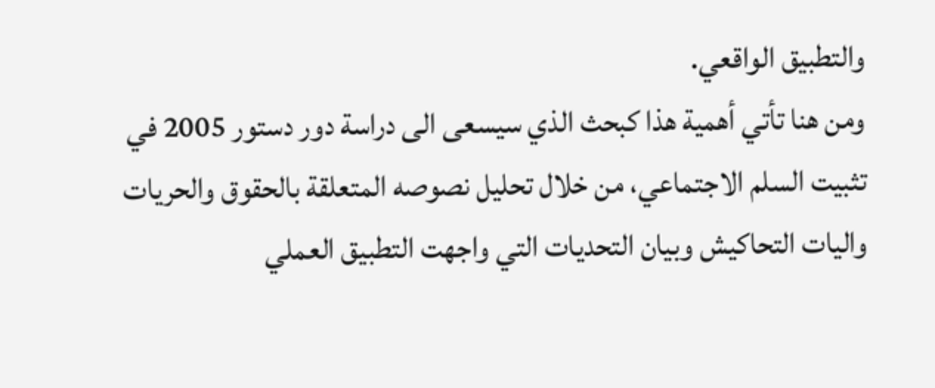والتطبيق الواقعي.
ومن هنا تأتي أهمية هذا کبحث الذي سيسعى الى دراسة دور دستور 2005 في تثبيت السلم الاجتماعي، من خلال تحليل نصوصه المتعلقة بالحقوق والحريات واليات التحاکيش وبيان التحديات التي واجهت التطبيق العملي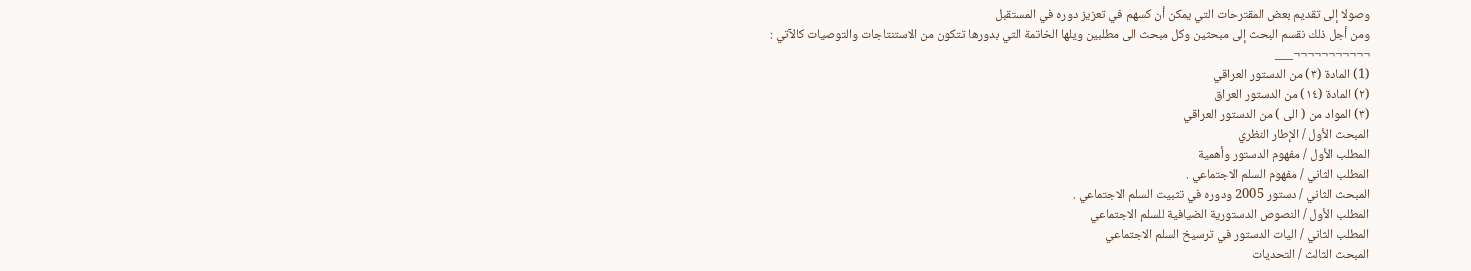وصولا إلى تقديم بعض المقترحات التي يمكن أن کسهم في تعزيز دوره في المستقبل
ومن أجل ذلك نقسم البحث إلى مبحثين وكل مبحث الى مطلبين ویلها الخاتمة التي بدورها تتكون من الاستنتاجات والتوصيات كالآتي :
¬¬¬¬¬¬¬¬¬¬¬___
(1) المادة (٣) من الدستور العراقي
(٢) المادة (١٤) من الدستور العراق
(٣) المواد من ( الى ) من الدستور العراقي
المبحث الأول / الإطار النظري
المطلب الأول / مفهوم الدستور وأهمية
المطلب الثاني / مفهوم السلم الاجتماعي .
المبحث الثاني / دستور 2005 ودوره في تثبيت السلم الاجتماعي .
المطلب الأول / النصوص الدستورية الضيافية للسلم الاجتماعي
المطلب الثاني / الیات الدستور في ترسيخ السلم الاجتماعي
المبحث الثالث / التحديات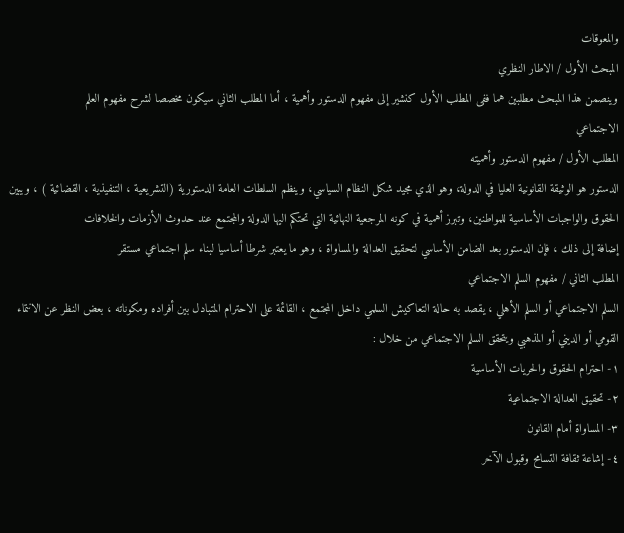والمعوقات
المبحث الأول / الاطار النظري
وينصمن هذا المبحث مطلبين هما ففى المطلب الأول کنشیر إلى مفهوم الدستور وأهمية ، أما المطلب الثاني سيكون مخصصا لشرح مفهوم العلم
الاجتماعي
المطلب الأول / مفهوم الدستور وأهميته
الدستور هو الوثيقة القانونية العليا في الدولة، وهو الذي مجيد شكل النظام السياسي، وينظم السلطات العامة الدستورية (التشريعية ، التنفيذية ، القضائية ) ، ويبين الحقوق والواجبات الأساسية للمواطنين، وتبرز أهمية في كونه المرجعية النهائية التي تحتكم اليها الدولة والمجتمع عند حدوث الأزمات والخلافات
إضافة إلى ذلك ، فإن الدستور بعد الضامن الأساسي لتحقيق العدالة والمساواة ، وهو ما يعتبر شرطا أساسيا لبناء سلم اجتماعي مستقر
المطلب الثاني / مفهوم السلم الاجتماعي
السلم الاجتماعي أو السلم الأهلي ، يقصد بە حالة التعاکيش السلمي داخل المجتمع ، القائمة على الاحترام المتبادل بين أفراده ومكوناته ، بعض النظر عن الانتماء القومي أو الديني أو المذهبي ويتحقق السلم الاجتماعي من خلال :
١- احترام الحقوق والحريات الأساسية
٢- تحقيق العدالة الاجتماعية
٣- المساواة أمام القانون
٤- إشاعة ثقافة التسامح وقبول الآخر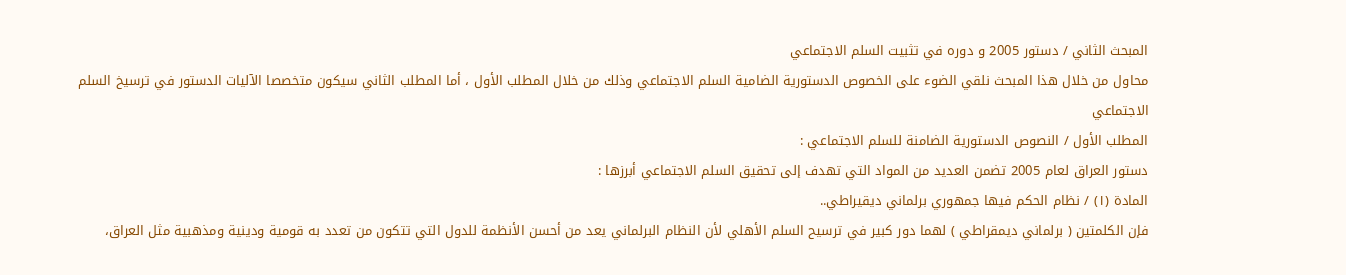المبحث الثاني / دستور 2005 و دوره في تثبيت السلم الاجتماعي
محاول من خلال هذا المبحث نلقي الضوء على الخصوص الدستورية الضامية السلم الاجتماعي وذلك من خلال المطلب الأول ، أما المطلب الثاني سيكون متخصصا الآليات الدستور في ترسيخ السلم الاجتماعي
المطلب الأول / النصوص الدستورية الضامنة للسلم الاجتماعي :
دستور العراق لعام 2005 تضمن العديد من المواد التي تهدف إلى تحقيق السلم الاجتماعي أبرزها :
المادة (١) / نظام الحكم فیها جمهوري برلماني دیقيراطي..
فإن الكلمتين ( برلماني ديمقراطي ) لهما دور كبير في ترسيح السلم الأهلي لأن النظام البرلماني يعد من أحسن الأنظمة للدول التي تتكون من تعدد به قومية ودينية ومذهبية مثل العراق،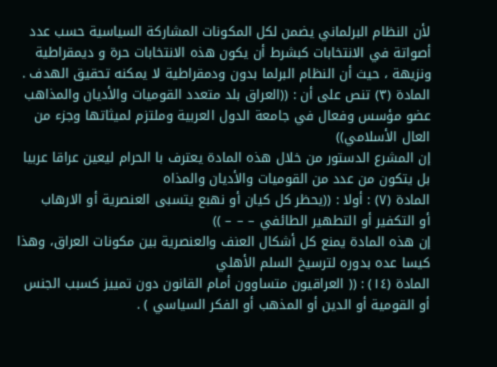لأن النظام البرلماني يضمن لكل المكونات المشاركة السياسية حسب عدد أصواتة في الانتخابات كبشرط أن يكون هذه الانتخابات حرة و ديمقراطية ونزیهة ، حيث أن النظام البرلما بدون ودمقراطية لا يمكنه تحقيق الهدف .
المادة (٣) تنص على أن : ((العراق بلد متعدد القوميات والأديان والمذاهب عضو مؤسس وفعال في جامعة الدول العربية وملتزم لمیثاتها وجزء من العال الأسلامي))
إن المشرع الدستور من خلال هذه المادة يعترف با الحرام ليعين عراقا عربيا بل يتكون من عدد من القوميات والأديان والمذاه
المادة (٧) : أولا : ((يحظر كل كيان أو نهبع يتسبى العنصرية أو الارهاب
أو التكفير أو التطهير الطائفي – – – ))
إن هذه المادة يمنع كل أشكال العنف والعنصرية بين مكونات العراق، وهذا کیسا عده بدوره لترسيخ السلم الأهلي
المادة (١٤) : (( العراقيون متساوون أمام القانون دون تمييز كسبب الجنس أو القومية أو الدين أو المذهب أو الفكر السياسي ) .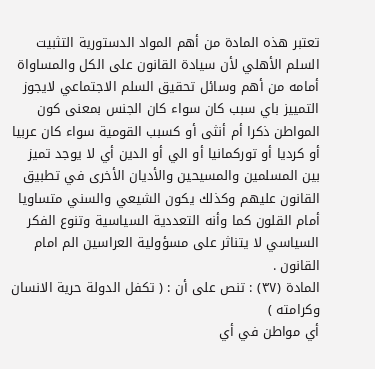تعتبر هذه المادة من أهم المواد الدستورية التثبيت السلم الأهلي لأن سيادة القانون على الكل والمساواة أمامه من أهم وسائل تحقيق السلم الاجتماعي لایجوز التمييز باي سبب كان سواء كان الجنس بمعنى كون المواطن ذكرا أم أنثی أو کسبب القومية سواء كان عربيا أو كرديا أو توركمانيا أو الي أو الدين أي لا يوجد تميز بين المسلمين والمسيحين والأديان الأخرى في تطبيق القانون عليهم وكذلك يكون الشيعي والسني متساويا أمام القلون كما وأنە التعددية السياسية وتنوع الفكر السياسي لا يتناثر على مسؤولية العراسين الم امام القانون .
المادة (٣٧) : تنص على أن : ( تكفل الدولة حرية الانسان وكرامته )
أي مواطن في أي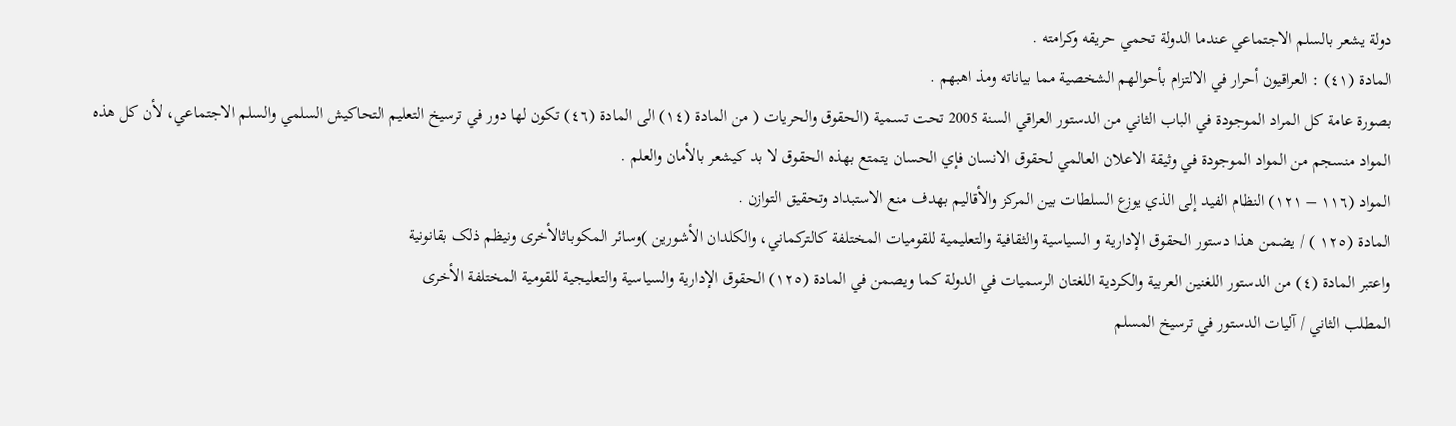دولة يشعر بالسلم الاجتماعي عندما الدولة تحمي حريقه وكرامته .
المادة (٤١) : العراقيون أحرار في الالتزام بأحوالهم الشخصية مما بياناته ومذ اهبهم .
بصورة عامة كل المراد الموجودة في الباب الثاني من الدستور العراقي السنة 2005 تحت تسمية (الحقوق والحريات ( من المادة (١٤) الى المادة (٤٦) تكون لها دور في ترسيخ التعليم التحاکيش السلمي والسلم الاجتماعي، لأن كل هذه المواد منسجم من المواد الموجودة في وثيقة الاعلان العالمي لحقوق الانسان فإي الحسان يتمتع بهذه الحقوق لا بد كيشعر بالأمان والعلم .
المواد (١١٦ – ١٢١) النظام الفيد إلى الذي يوزع السلطات بين المركز والأقاليم بهدف منع الاستبداد وتحقيق التوازن .
المادة (١٢٥ ) / يضمن هذا دستور الحقوق الإدارية و السیاسیة والثقافية والتعليمية للقوميات المختلفة كالتركماني، والکلدان الأشورین )وسائر المکوباثالأخری ونیظم ذلک بقانونیة
واعتبر المادة (٤) من الدستور اللغنين العربية والكردية اللغتان الرسميات في الدولة كما ويصمن في المادة (١٢٥) الحقوق الإدارية والسياسية والتعلیجیة للقومية المختلفة الأخری
المطلب الثاني / آليات الدستور في ترسيخ المسلم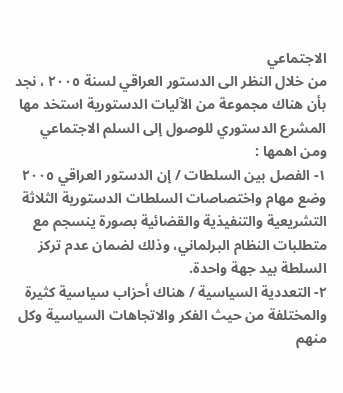الاجتماعي
من خلال النظر الى الدستور العراقي لسنة ٢٠٠٥ ، نجد بأن هناك مجموعة من الآليات الدستورية استخد مها المشرع الدستوري للوصول إلى السلم الاجتماعي
ومن اهمها :
١- الفصل بين السلطات / إن الدستور العراقي ٢٠٠٥ وضع مهام واختصاصات السلطات الدستورية الثلاثة التشريعية والتنفيذية والقضائية بصورة ينسجم مع متطلبات النظام البرلماني، وذلك لضمان عدم تركز السلطة بید جهة واحدة.
٢- التعددية السياسية / هناك أحزاب سياسیة کثیرة والمختلفة من حيث الفكر والاتجاهات السياسية وكل منهم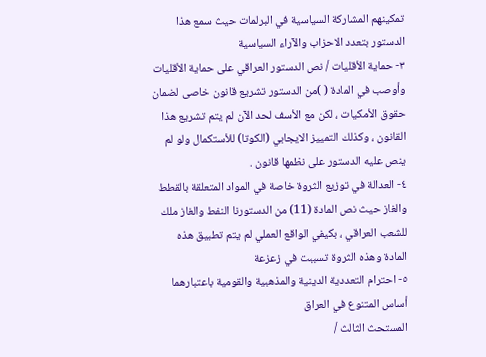تمكينهم المشاركة السياسية في البرلمات حیث سمع هذا الدستور بتعدد الاحزاب والآراء السياسية
٣- حماية الأقليات / نص الدستور العراقي على حماية الأقليات وأوصب في المادة ( )من الدستور تشريع قانون خاصى لضمان حقوق الأمکیات ، لكن مع الأسف لحد الآن لم يتم تشريع هذا القانون ، وكذلك التمييز الايجابي (الكوتا) للأستكمال ولو لم ينص عليه الدستور على نظمها قانون .
٤- العدالة في توزيع الثروة خاصة في المواد المتعلقة بالقطط والغاز حیث نص المادة (11) من الدستورنا النفط والغاز ملك للشعب العراقي ، بکیفي الواقع العملي لم يتم تطبيق هذه المادة وهذه الثروة تسببت في زعزعة
٥- احترام التعددية الدينية والمذهبية والقومية باعتبارهما أساس المتنوع في العراق
المستحث الثالث /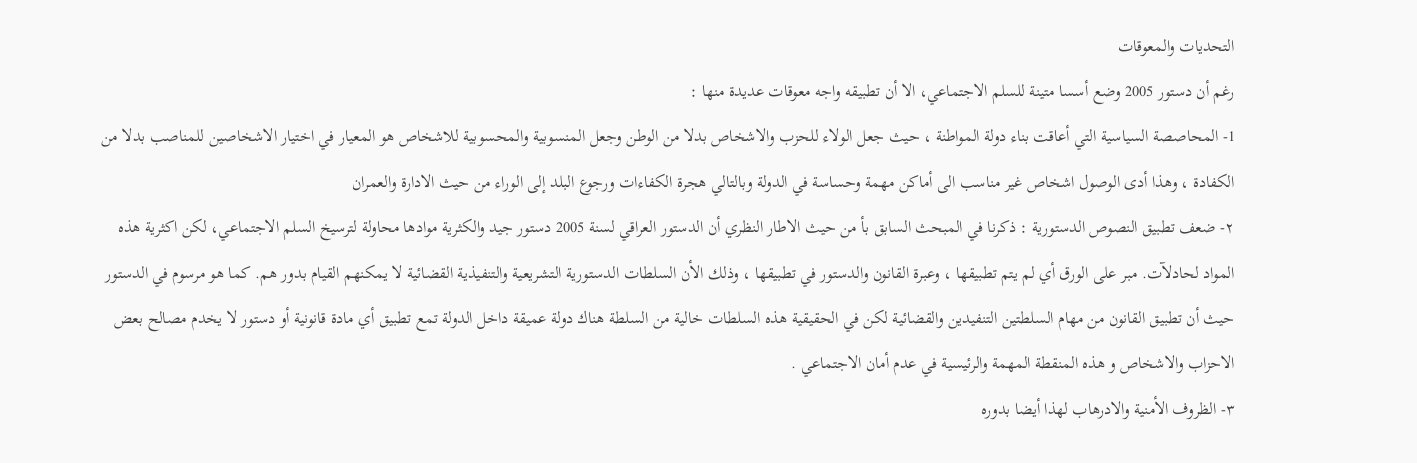التحديات والمعوقات
رغم أن دستور 2005 وضع أسسا متينة للسلم الاجتماعي، الا أن تطبيقه واجه معوقات عديدة منها :
1- المحاصصة السياسية التي أعاقت بناء دولة المواطنة ، حیث جعل الولاء للحزب والاشخاص بدلا من الوطن وجعل المنسوبية والمحسوبية للاشخاص هو المعيار في اختيار الاشخاصين للمناصب بدلا من الكفادة ، وهذا أدى الوصول اشخاص غير مناسب الى أماكن مهمة وحساسة في الدولة وبالتالي هجرة الکفاءات ورجوع البلد إلى الوراء من حيث الادارة والعمران
٢- ضعف تطبيق النصوص الدستورية : ذكرنا في المبحث السابق بأ من حيث الاطار النظري أن الدستور العراقي لسنة 2005 دستور جيد والکثرية موادها محاولة لترسيخ السلم الاجتماعي، لكن اكثرية هذه المواد لحادلآت. مبر على الورق أي لم يتم تطبيقها ، وعبرة القانون والدستور في تطبيقها ، وذلك الأن السلطات الدستورية التشريعية والتنفيذية القضائية لا يمكنهم القيام بدور هم. كما هو مرسوم في الدستور حيث أن تطبيق القانون من مهام السلطتين التنفيدين والقضائية لكن في الحقيقية هذه السلطات خالية من السلطة هناك دولة عميقة داخل الدولة تمع تطبيق أي مادة قانونية أو دستور لا يخدم مصالح بعض الاحزاب والاشخاص و هذە المنقطة المهمة والرئيسية في عدم أمان الاجتماعي .
٣- الظروف الأمنية والادرهاب لهذا أيضا بدوره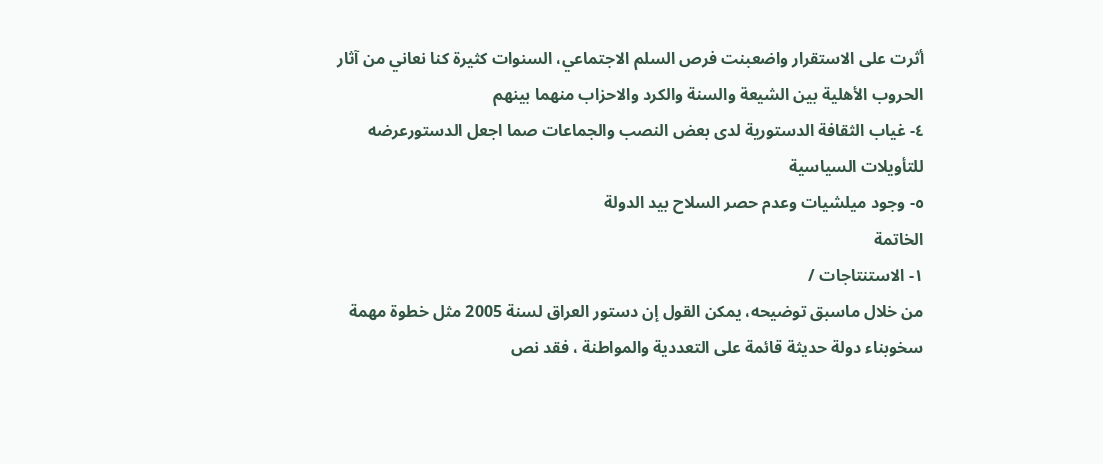أثرت على الاستقرار واضعبنت فرص السلم الاجتماعي، السنوات كثيرة كنا نعاني من آثار الحروب الأهلية بين الشيعة والسنة والكرد والاحزاب منهما بينهم
٤- غياب الثقافة الدستورية لدى بعض النصب والجماعات صما اجعل الدستورعرضه للتأويلات السياسية
٥- وجود ميلشيات وعدم حصر السلاح بيد الدولة
الخاتمة
١- الاستنتاجات /
من خلال ماسبق توضيحه، يمكن القول إن دستور العراق لسنة 2005 مثل خطوة مهمة سخوبناء دولة حديثة قائمة على التعددية والمواطنة ، فقد نص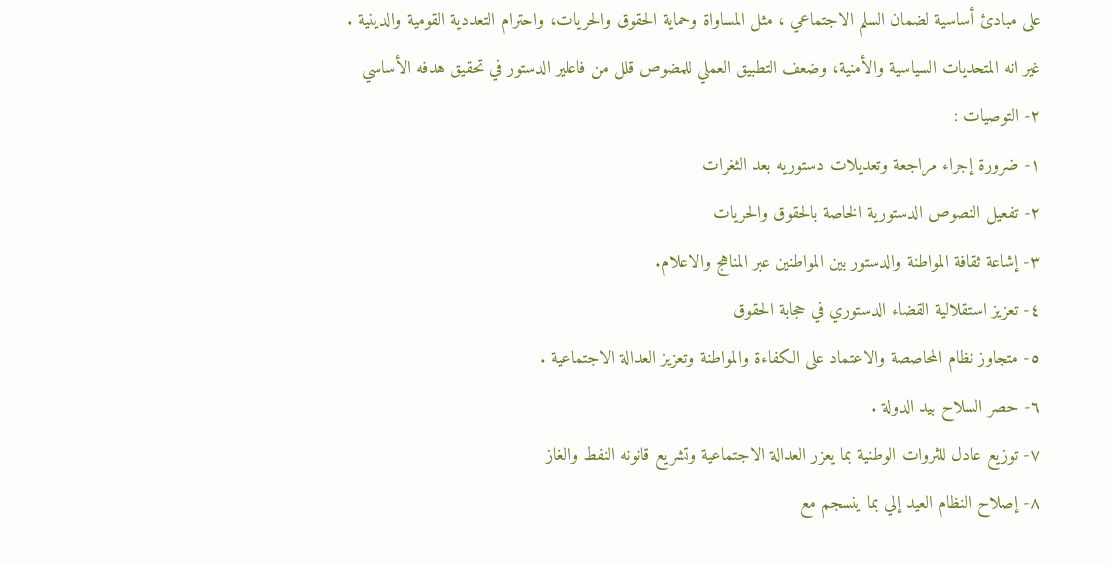على مبادئ أساسية لضمان السلم الاجتماعي ، مثل المساواة وحماية الحقوق والحريات، واحترام التعددية القومية والدينية .
غير انە المتحديات السياسية والأمنية، وضعف التطبيق العملي للمضوص قلل من فاعلير الدستور في تحقيق هدفه الأساسي
٢- التوصيات :
١- ضرورة إجراء مراجعة وتعديلات دستوريه بعد الثغرات
٢- تفعيل النصوص الدستورية الخاصة بالحقوق والحريات
٣- إشاعة ثقافة المواطنة والدستور بين المواطنين عبر المناهج والاعلام.
٤- تعزيز استقلالية القضاء الدستوري في حجابة الحقوق
٥- متجاوز نظام المحاصصة والاعتماد على الكفاءة والمواطنة وتعزيز العدالة الاجتماعية .
٦- حصر السلاح بيد الدولة .
٧- توزيع عادل للثروات الوطنية بما يعزر العدالة الاجتماعية وتشريع قانونە النفط والغاز
٨- إصلاح النظام العيد إلي بما ينسجم مع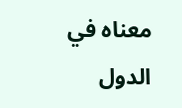معناه في الدول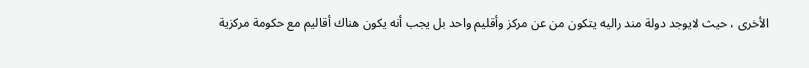الأخرى ، حيث لايوجد دولة مند راليه یتكون من عن مركز وأقليم واحد بل يجب أنە يكون هناك أقاليم مع حكومة مركزية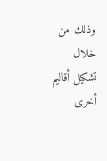وذلك من خلال تشكيل أقاليم أخرى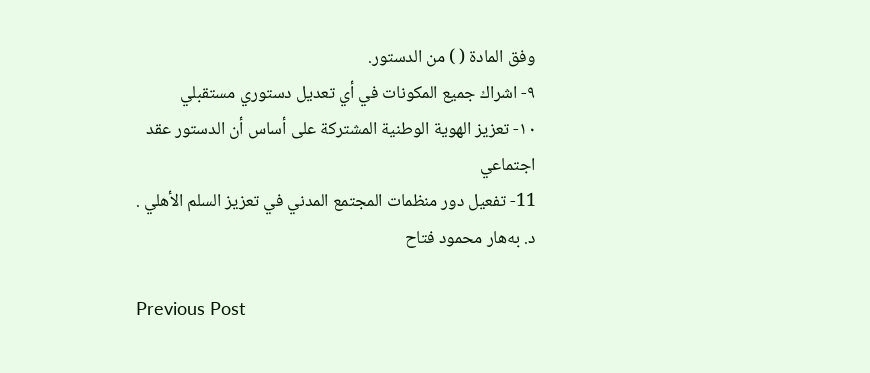وفق المادة ( ) من الدستور.
٩- اشراك جميع المكونات في أي تعديل دستوري مستقبلي
١٠- تعزيز الهوية الوطنية المشتركة على أساس أن الدستور عقد اجتماعي
11- تفعيل دور منظمات المجتمع المدني في تعزيز السلم الأهلي .
د. بەهار محمود فتاح

Previous Post